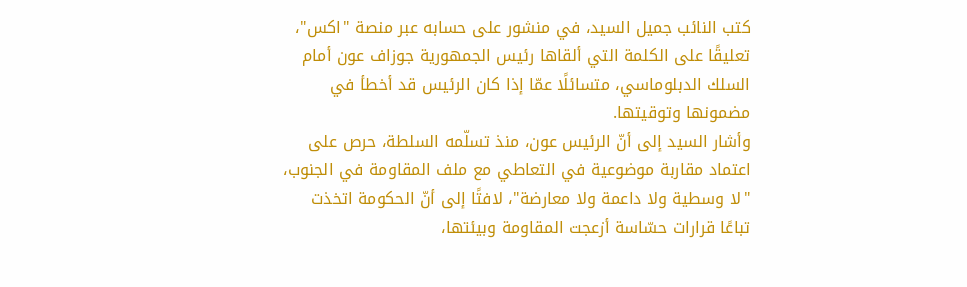كتب النائب جميل السيد، في منشور على حسابه عبر منصة "اكس"، تعليقًا على الكلمة التي ألقاها رئيس الجمهورية جوزاف عون أمام السلك الدبلوماسي، متسائلًا عمّا إذا كان الرئيس قد أخطأ في مضمونها وتوقيتها.
وأشار السيد إلى أنّ الرئيس عون، منذ تسلّمه السلطة، حرص على اعتماد مقاربة موضوعية في التعاطي مع ملف المقاومة في الجنوب، "لا وسطية ولا داعمة ولا معارضة"، لافتًا إلى أنّ الحكومة اتخذت تباعًا قرارات حسّاسة أزعجت المقاومة وبيئتها،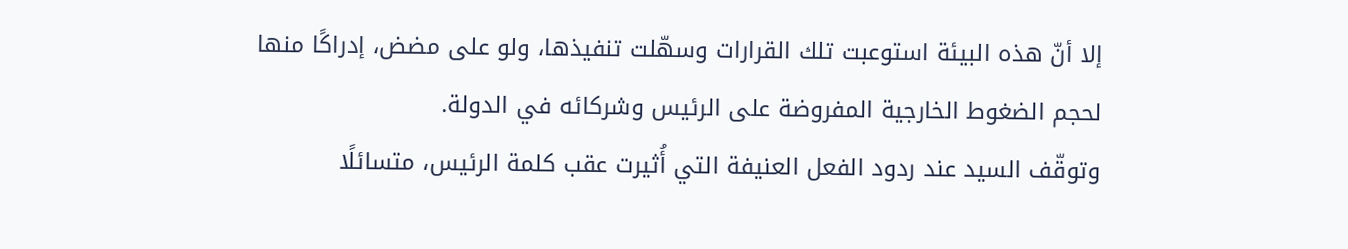إلا أنّ هذه البيئة استوعبت تلك القرارات وسهّلت تنفيذها، ولو على مضض، إدراكًا منها لحجم الضغوط الخارجية المفروضة على الرئيس وشركائه في الدولة.
وتوقّف السيد عند ردود الفعل العنيفة التي أُثيرت عقب كلمة الرئيس، متسائلًا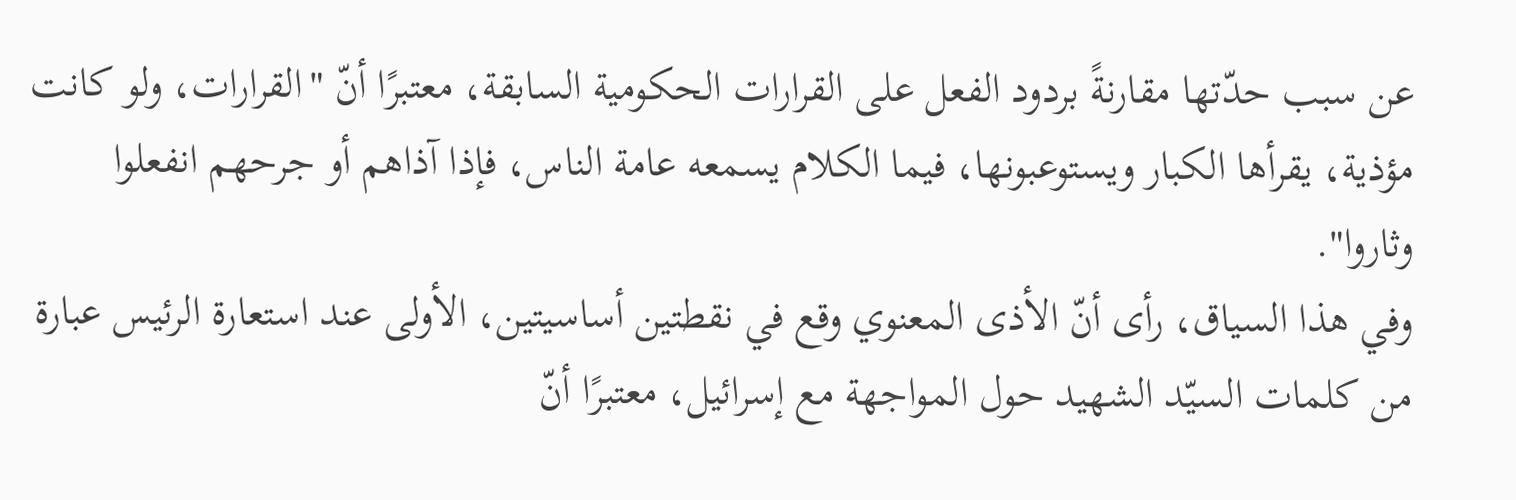عن سبب حدّتها مقارنةً بردود الفعل على القرارات الحكومية السابقة، معتبرًا أنّ "القرارات، ولو كانت مؤذية، يقرأها الكبار ويستوعبونها، فيما الكلام يسمعه عامة الناس، فإذا آذاهم أو جرحهم انفعلوا وثاروا".
وفي هذا السياق، رأى أنّ الأذى المعنوي وقع في نقطتين أساسيتين، الأولى عند استعارة الرئيس عبارة من كلمات السيّد الشهيد حول المواجهة مع إسرائيل، معتبرًا أنّ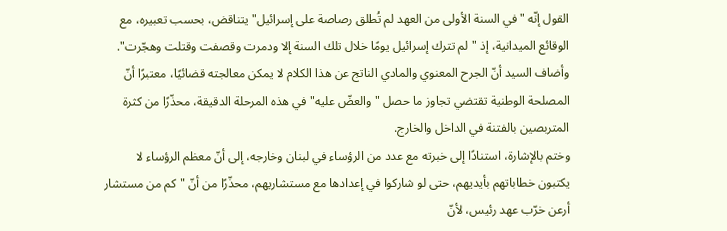القول إنّه "في السنة الأولى من العهد لم تُطلق رصاصة على إسرائيل" يتناقض، بحسب تعبيره، مع الوقائع الميدانية، إذ "لم تترك إسرائيل يومًا خلال تلك السنة إلا ودمرت وقصفت وقتلت وهجّرت".
وأضاف السيد أنّ الجرح المعنوي والمادي الناتج عن هذا الكلام لا يمكن معالجته قضائيًا، معتبرًا أنّ المصلحة الوطنية تقتضي تجاوز ما حصل "والعضّ عليه" في هذه المرحلة الدقيقة، محذّرًا من كثرة المتربصين بالفتنة في الداخل والخارج.
وختم بالإشارة، استنادًا إلى خبرته مع عدد من الرؤساء في لبنان وخارجه، إلى أنّ معظم الرؤساء لا يكتبون خطاباتهم بأيديهم، حتى لو شاركوا في إعدادها مع مستشاريهم، محذّرًا من أنّ "كم من مستشار أرعن خرّب عهد رئيس، لأنّ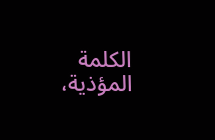الكلمة المؤذية،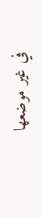في غير موضعها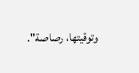وتوقيتها، رصاصة".